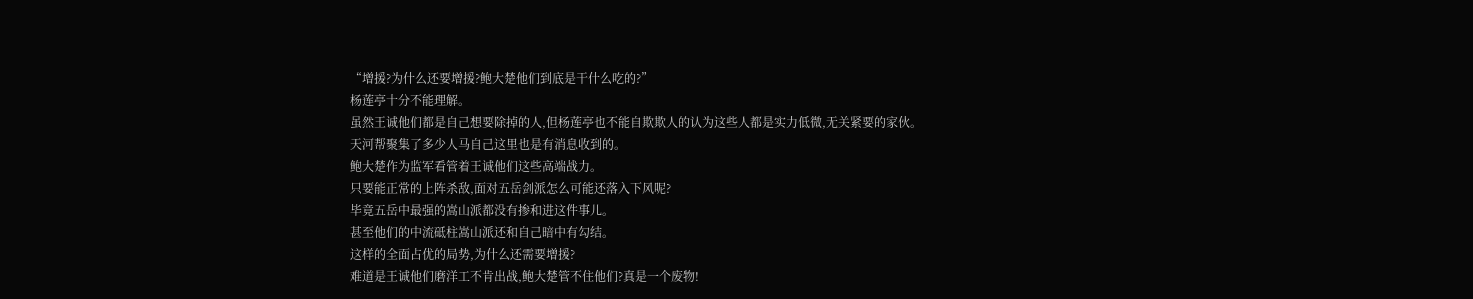“增援?为什么还要增援?鲍大楚他们到底是干什么吃的?”
杨莲亭十分不能理解。
虽然王诚他们都是自己想要除掉的人,但杨莲亭也不能自欺欺人的认为这些人都是实力低微,无关紧要的家伙。
天河帮聚集了多少人马自己这里也是有消息收到的。
鲍大楚作为监军看管着王诚他们这些高端战力。
只要能正常的上阵杀敌,面对五岳剑派怎么可能还落入下风呢?
毕竟五岳中最强的嵩山派都没有掺和进这件事儿。
甚至他们的中流砥柱嵩山派还和自己暗中有勾结。
这样的全面占优的局势,为什么还需要增援?
难道是王诚他们磨洋工不肯出战,鲍大楚管不住他们?真是一个废物!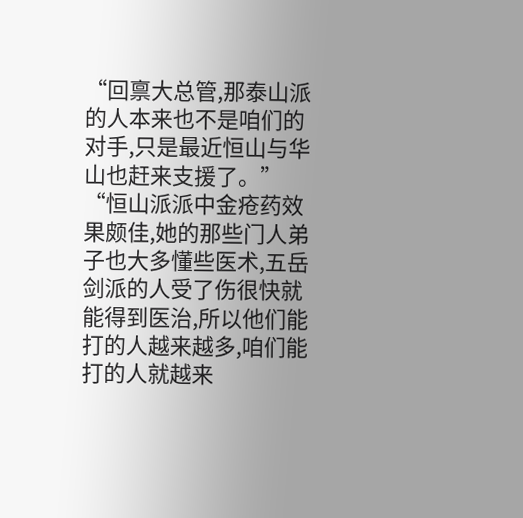“回禀大总管,那泰山派的人本来也不是咱们的对手,只是最近恒山与华山也赶来支援了。”
“恒山派派中金疮药效果颇佳,她的那些门人弟子也大多懂些医术,五岳剑派的人受了伤很快就能得到医治,所以他们能打的人越来越多,咱们能打的人就越来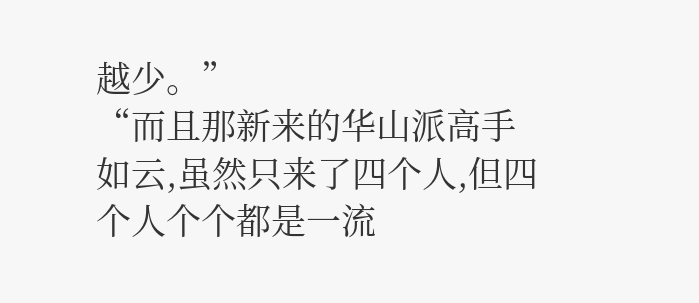越少。”
“而且那新来的华山派高手如云,虽然只来了四个人,但四个人个个都是一流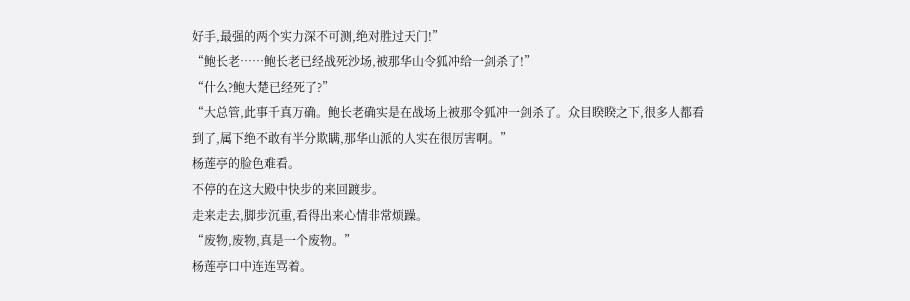好手,最强的两个实力深不可测,绝对胜过天门!”
“鲍长老……鲍长老已经战死沙场,被那华山令狐冲给一剑杀了!”
“什么?鲍大楚已经死了?”
“大总管,此事千真万确。鲍长老确实是在战场上被那令狐冲一剑杀了。众目睽睽之下,很多人都看到了,属下绝不敢有半分欺瞒,那华山派的人实在很厉害啊。”
杨莲亭的脸色难看。
不停的在这大殿中快步的来回踱步。
走来走去,脚步沉重,看得出来心情非常烦躁。
“废物,废物,真是一个废物。”
杨莲亭口中连连骂着。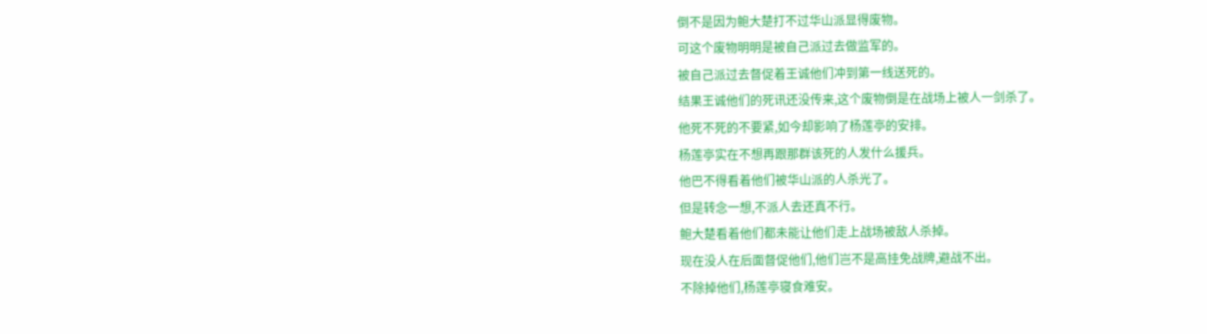倒不是因为鲍大楚打不过华山派显得废物。
可这个废物明明是被自己派过去做监军的。
被自己派过去督促着王诚他们冲到第一线送死的。
结果王诚他们的死讯还没传来,这个废物倒是在战场上被人一剑杀了。
他死不死的不要紧,如今却影响了杨莲亭的安排。
杨莲亭实在不想再跟那群该死的人发什么援兵。
他巴不得看着他们被华山派的人杀光了。
但是转念一想,不派人去还真不行。
鲍大楚看着他们都未能让他们走上战场被敌人杀掉。
现在没人在后面督促他们,他们岂不是高挂免战牌,避战不出。
不除掉他们,杨莲亭寝食难安。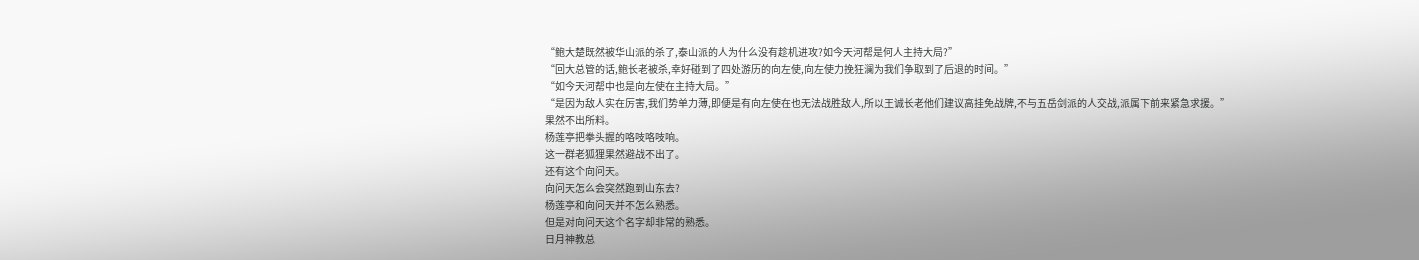“鲍大楚既然被华山派的杀了,泰山派的人为什么没有趁机进攻?如今天河帮是何人主持大局?”
“回大总管的话,鲍长老被杀,幸好碰到了四处游历的向左使,向左使力挽狂澜为我们争取到了后退的时间。”
“如今天河帮中也是向左使在主持大局。”
“是因为敌人实在厉害,我们势单力薄,即便是有向左使在也无法战胜敌人,所以王诚长老他们建议高挂免战牌,不与五岳剑派的人交战,派属下前来紧急求援。”
果然不出所料。
杨莲亭把拳头握的咯吱咯吱响。
这一群老狐狸果然避战不出了。
还有这个向问天。
向问天怎么会突然跑到山东去?
杨莲亭和向问天并不怎么熟悉。
但是对向问天这个名字却非常的熟悉。
日月神教总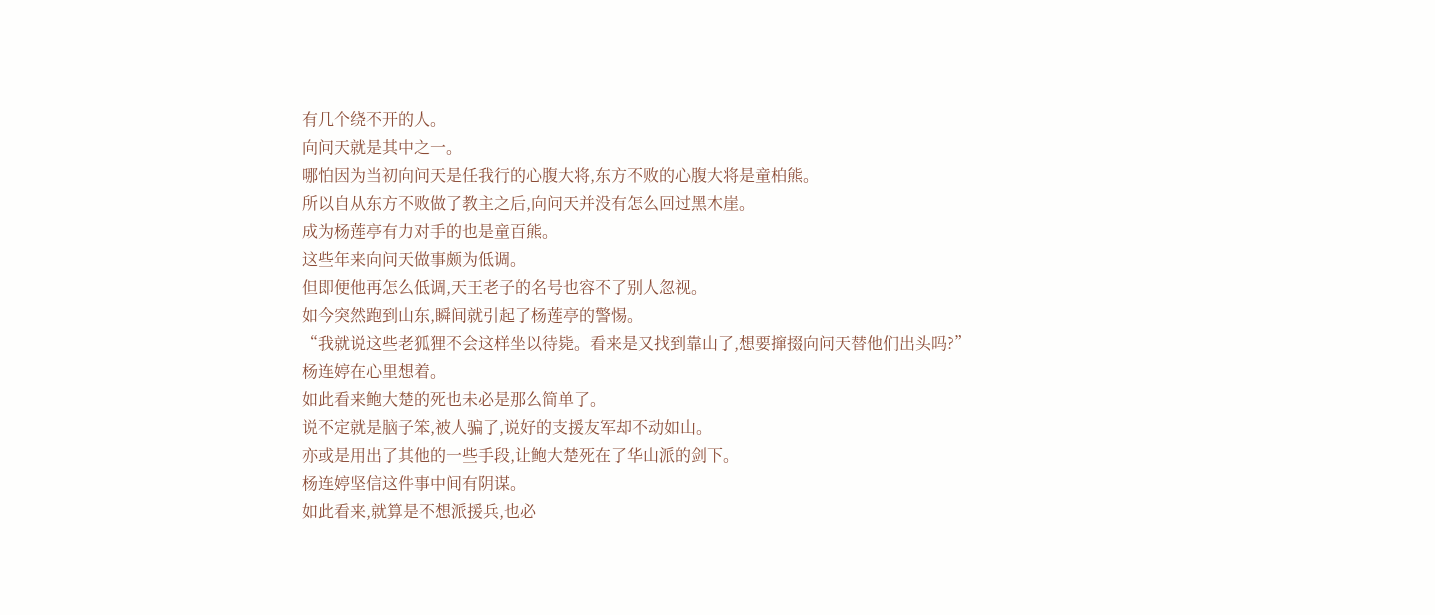有几个绕不开的人。
向问天就是其中之一。
哪怕因为当初向问天是任我行的心腹大将,东方不败的心腹大将是童柏熊。
所以自从东方不败做了教主之后,向问天并没有怎么回过黑木崖。
成为杨莲亭有力对手的也是童百熊。
这些年来向问天做事颇为低调。
但即便他再怎么低调,天王老子的名号也容不了别人忽视。
如今突然跑到山东,瞬间就引起了杨莲亭的警惕。
“我就说这些老狐狸不会这样坐以待毙。看来是又找到靠山了,想要撺掇向问天替他们出头吗?”
杨连婷在心里想着。
如此看来鲍大楚的死也未必是那么简单了。
说不定就是脑子笨,被人骗了,说好的支援友军却不动如山。
亦或是用出了其他的一些手段,让鲍大楚死在了华山派的剑下。
杨连婷坚信这件事中间有阴谋。
如此看来,就算是不想派援兵,也必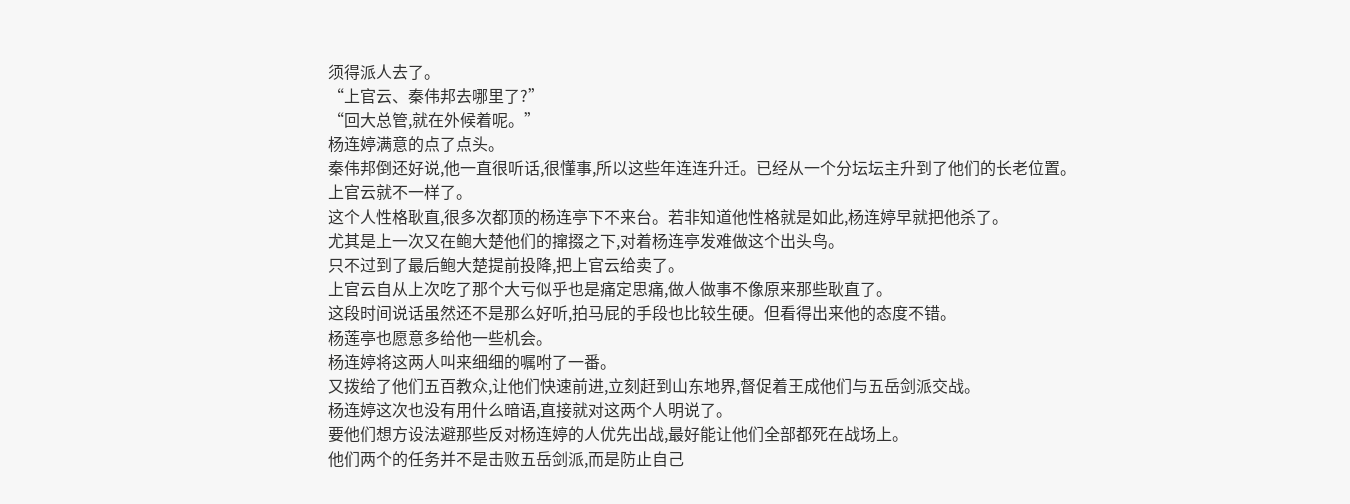须得派人去了。
“上官云、秦伟邦去哪里了?”
“回大总管,就在外候着呢。”
杨连婷满意的点了点头。
秦伟邦倒还好说,他一直很听话,很懂事,所以这些年连连升迁。已经从一个分坛坛主升到了他们的长老位置。
上官云就不一样了。
这个人性格耿直,很多次都顶的杨连亭下不来台。若非知道他性格就是如此,杨连婷早就把他杀了。
尤其是上一次又在鲍大楚他们的撺掇之下,对着杨连亭发难做这个出头鸟。
只不过到了最后鲍大楚提前投降,把上官云给卖了。
上官云自从上次吃了那个大亏似乎也是痛定思痛,做人做事不像原来那些耿直了。
这段时间说话虽然还不是那么好听,拍马屁的手段也比较生硬。但看得出来他的态度不错。
杨莲亭也愿意多给他一些机会。
杨连婷将这两人叫来细细的嘱咐了一番。
又拨给了他们五百教众,让他们快速前进,立刻赶到山东地界,督促着王成他们与五岳剑派交战。
杨连婷这次也没有用什么暗语,直接就对这两个人明说了。
要他们想方设法避那些反对杨连婷的人优先出战,最好能让他们全部都死在战场上。
他们两个的任务并不是击败五岳剑派,而是防止自己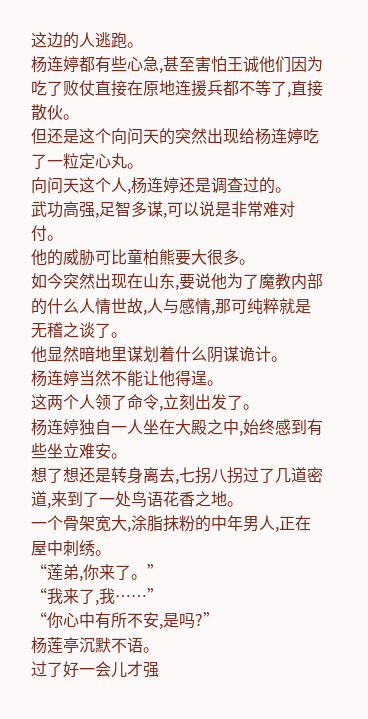这边的人逃跑。
杨连婷都有些心急,甚至害怕王诚他们因为吃了败仗直接在原地连援兵都不等了,直接散伙。
但还是这个向问天的突然出现给杨连婷吃了一粒定心丸。
向问天这个人,杨连婷还是调查过的。
武功高强,足智多谋,可以说是非常难对付。
他的威胁可比童柏熊要大很多。
如今突然出现在山东,要说他为了魔教内部的什么人情世故,人与感情,那可纯粹就是无稽之谈了。
他显然暗地里谋划着什么阴谋诡计。
杨连婷当然不能让他得逞。
这两个人领了命令,立刻出发了。
杨连婷独自一人坐在大殿之中,始终感到有些坐立难安。
想了想还是转身离去,七拐八拐过了几道密道,来到了一处鸟语花香之地。
一个骨架宽大,涂脂抹粉的中年男人,正在屋中刺绣。
“莲弟,你来了。”
“我来了,我……”
“你心中有所不安,是吗?”
杨莲亭沉默不语。
过了好一会儿才强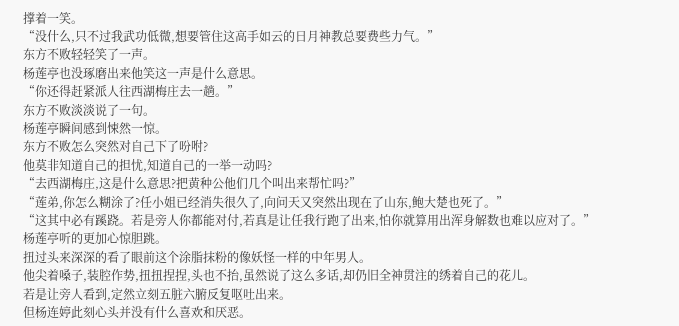撑着一笑。
“没什么,只不过我武功低微,想要管住这高手如云的日月神教总要费些力气。”
东方不败轻轻笑了一声。
杨莲亭也没琢磨出来他笑这一声是什么意思。
“你还得赶紧派人往西湖梅庄去一趟。”
东方不败淡淡说了一句。
杨莲亭瞬间感到悚然一惊。
东方不败怎么突然对自己下了吩咐?
他莫非知道自己的担忧,知道自己的一举一动吗?
“去西湖梅庄,这是什么意思?把黄种公他们几个叫出来帮忙吗?”
“莲弟,你怎么糊涂了?任小姐已经消失很久了,向问天又突然出现在了山东,鲍大楚也死了。”
“这其中必有蹊跷。若是旁人你都能对付,若真是让任我行跑了出来,怕你就算用出浑身解数也难以应对了。”
杨莲亭听的更加心惊胆跳。
扭过头来深深的看了眼前这个涂脂抹粉的像妖怪一样的中年男人。
他尖着嗓子,装腔作势,扭扭捏捏,头也不抬,虽然说了这么多话,却仍旧全神贯注的绣着自己的花儿。
若是让旁人看到,定然立刻五脏六腑反复呕吐出来。
但杨连婷此刻心头并没有什么喜欢和厌恶。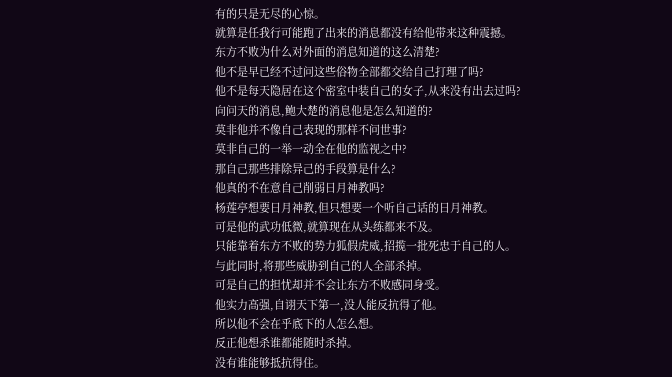有的只是无尽的心惊。
就算是任我行可能跑了出来的消息都没有给他带来这种震撼。
东方不败为什么对外面的消息知道的这么清楚?
他不是早已经不过问这些俗物全部都交给自己打理了吗?
他不是每天隐居在这个密室中装自己的女子,从来没有出去过吗?
向问天的消息,鲍大楚的消息他是怎么知道的?
莫非他并不像自己表现的那样不问世事?
莫非自己的一举一动全在他的监视之中?
那自己那些排除异己的手段算是什么?
他真的不在意自己削弱日月神教吗?
杨莲亭想要日月神教,但只想要一个听自己话的日月神教。
可是他的武功低微,就算现在从头练都来不及。
只能靠着东方不败的势力狐假虎威,招揽一批死忠于自己的人。
与此同时,将那些威胁到自己的人全部杀掉。
可是自己的担忧却并不会让东方不败感同身受。
他实力高强,自诩天下第一,没人能反抗得了他。
所以他不会在乎底下的人怎么想。
反正他想杀谁都能随时杀掉。
没有谁能够抵抗得住。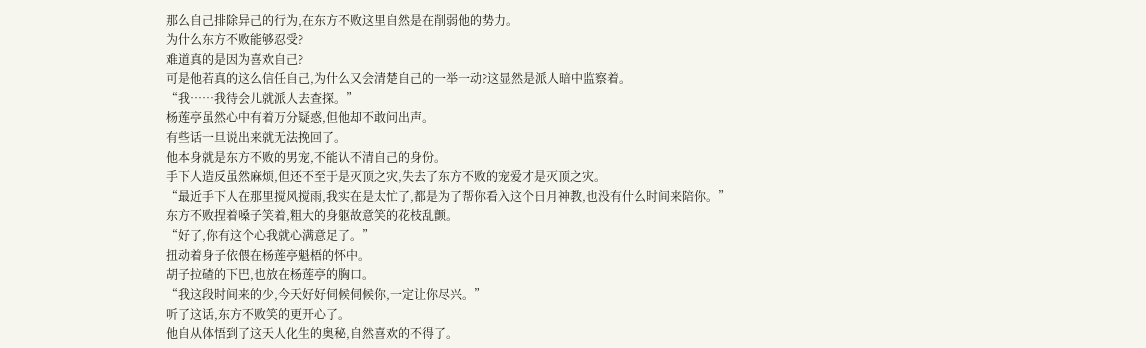那么自己排除异己的行为,在东方不败这里自然是在削弱他的势力。
为什么东方不败能够忍受?
难道真的是因为喜欢自己?
可是他若真的这么信任自己,为什么又会清楚自己的一举一动?这显然是派人暗中监察着。
“我……我待会儿就派人去查探。”
杨莲亭虽然心中有着万分疑惑,但他却不敢问出声。
有些话一旦说出来就无法挽回了。
他本身就是东方不败的男宠,不能认不清自己的身份。
手下人造反虽然麻烦,但还不至于是灭顶之灾,失去了东方不败的宠爱才是灭顶之灾。
“最近手下人在那里搅风搅雨,我实在是太忙了,都是为了帮你看入这个日月神教,也没有什么时间来陪你。”
东方不败捏着嗓子笑着,粗大的身躯故意笑的花枝乱颤。
“好了,你有这个心我就心满意足了。”
扭动着身子依偎在杨莲亭魁梧的怀中。
胡子拉碴的下巴,也放在杨莲亭的胸口。
“我这段时间来的少,今天好好伺候伺候你,一定让你尽兴。”
听了这话,东方不败笑的更开心了。
他自从体悟到了这天人化生的奥秘,自然喜欢的不得了。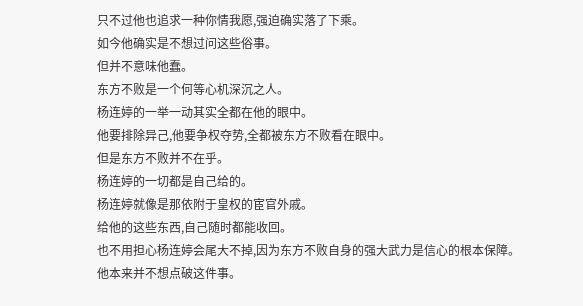只不过他也追求一种你情我愿,强迫确实落了下乘。
如今他确实是不想过问这些俗事。
但并不意味他蠢。
东方不败是一个何等心机深沉之人。
杨连婷的一举一动其实全都在他的眼中。
他要排除异己,他要争权夺势,全都被东方不败看在眼中。
但是东方不败并不在乎。
杨连婷的一切都是自己给的。
杨连婷就像是那依附于皇权的宦官外戚。
给他的这些东西,自己随时都能收回。
也不用担心杨连婷会尾大不掉,因为东方不败自身的强大武力是信心的根本保障。
他本来并不想点破这件事。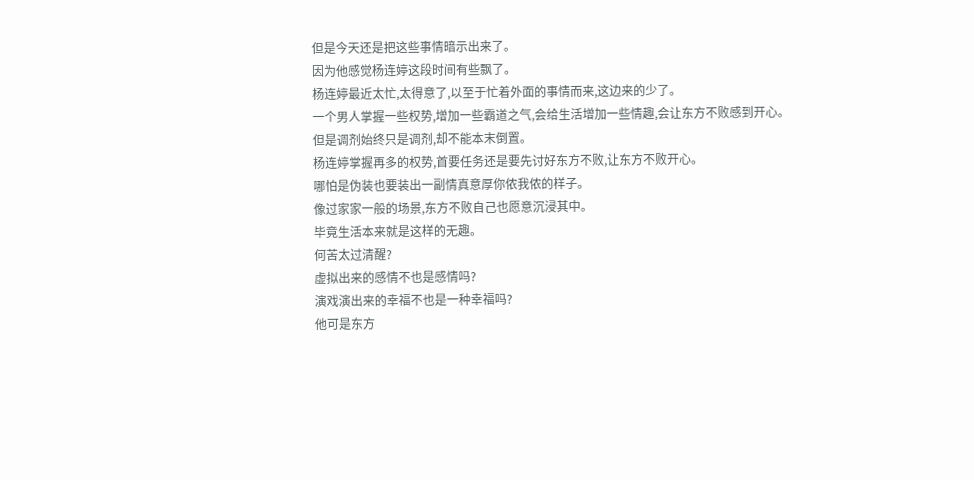但是今天还是把这些事情暗示出来了。
因为他感觉杨连婷这段时间有些飘了。
杨连婷最近太忙,太得意了,以至于忙着外面的事情而来,这边来的少了。
一个男人掌握一些权势,增加一些霸道之气,会给生活增加一些情趣,会让东方不败感到开心。
但是调剂始终只是调剂,却不能本末倒置。
杨连婷掌握再多的权势,首要任务还是要先讨好东方不败,让东方不败开心。
哪怕是伪装也要装出一副情真意厚你侬我侬的样子。
像过家家一般的场景,东方不败自己也愿意沉浸其中。
毕竟生活本来就是这样的无趣。
何苦太过清醒?
虚拟出来的感情不也是感情吗?
演戏演出来的幸福不也是一种幸福吗?
他可是东方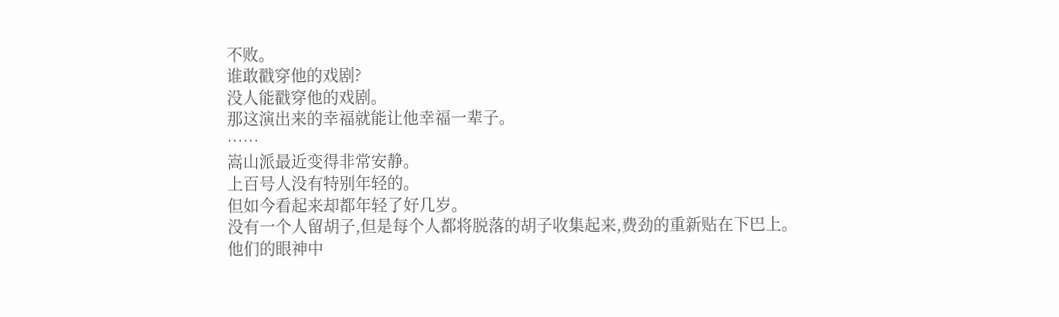不败。
谁敢戳穿他的戏剧?
没人能戳穿他的戏剧。
那这演出来的幸福就能让他幸福一辈子。
……
嵩山派最近变得非常安静。
上百号人没有特别年轻的。
但如今看起来却都年轻了好几岁。
没有一个人留胡子,但是每个人都将脱落的胡子收集起来,费劲的重新贴在下巴上。
他们的眼神中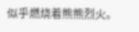似乎燃烧着熊熊烈火。